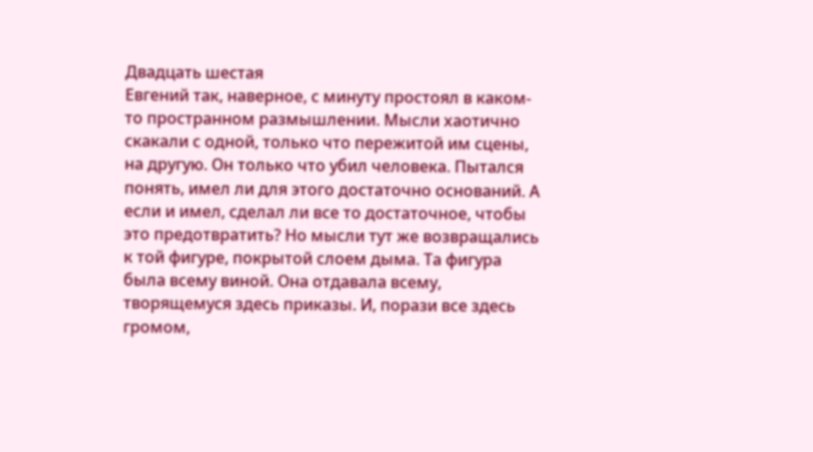Двадцать шестая
Евгений так, наверное, с минуту простоял в каком-то пространном размышлении. Мысли хаотично скакали с одной, только что пережитой им сцены, на другую. Он только что убил человека. Пытался понять, имел ли для этого достаточно оснований. А если и имел, сделал ли все то достаточное, чтобы это предотвратить? Но мысли тут же возвращались к той фигуре, покрытой слоем дыма. Та фигура была всему виной. Она отдавала всему, творящемуся здесь приказы. И, порази все здесь громом,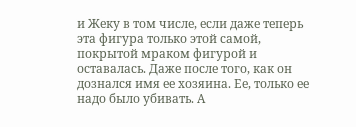и Жеку в том числе, если даже теперь эта фигура только этой самой, покрытой мраком фигурой и оставалась. Даже после того, как он дознался имя ее хозяина. Ее, только ее надо было убивать. А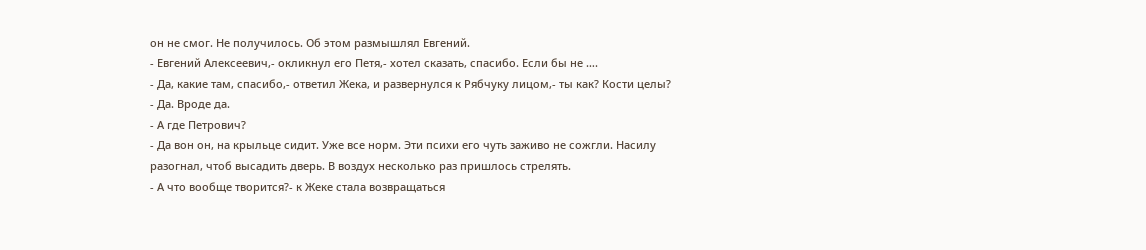он не смог. Не получилось. Об этом размышлял Евгений.
- Евгений Алексеевич,- окликнул его Петя,- хотел сказать, спасибо. Если бы не ….
- Да, какие там, спасибо,- ответил Жека, и развернулся к Рябчуку лицом,- ты как? Кости целы?
- Да. Вроде да.
- А где Петрович?
- Да вон он, на крыльце сидит. Уже все норм. Эти психи его чуть заживо не сожгли. Насилу разогнал, чтоб высадить дверь. В воздух несколько раз пришлось стрелять.
- А что вообще творится?- к Жеке стала возвращаться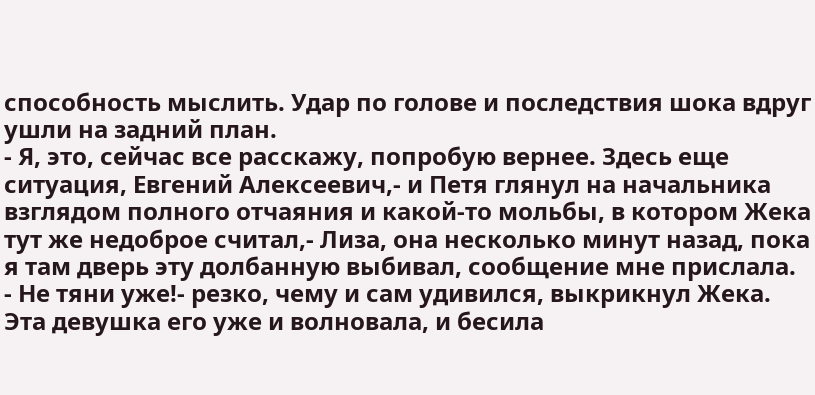способность мыслить. Удар по голове и последствия шока вдруг ушли на задний план.
- Я, это, сейчас все расскажу, попробую вернее. Здесь еще ситуация, Евгений Алексеевич,- и Петя глянул на начальника взглядом полного отчаяния и какой-то мольбы, в котором Жека тут же недоброе считал,- Лиза, она несколько минут назад, пока я там дверь эту долбанную выбивал, сообщение мне прислала.
- Не тяни уже!- резко, чему и сам удивился, выкрикнул Жека. Эта девушка его уже и волновала, и бесила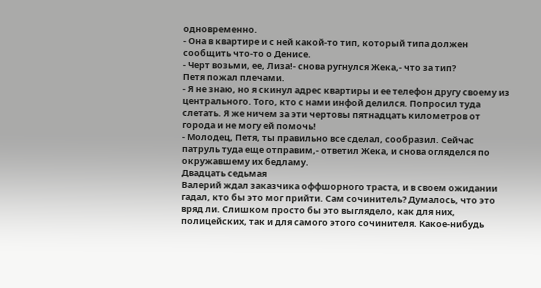одновременно.
- Она в квартире и с ней какой-то тип, который типа должен сообщить что-то о Денисе.
- Черт возьми, ее, Лиза!- снова ругнулся Жека,- что за тип?
Петя пожал плечами.
- Я не знаю, но я скинул адрес квартиры и ее телефон другу своему из центрального. Того, кто с нами инфой делился. Попросил туда слетать. Я же ничем за эти чертовы пятнадцать километров от города и не могу ей помочь!
- Молодец, Петя, ты правильно все сделал, сообразил. Сейчас патруль туда еще отправим,- ответил Жека, и снова огляделся по окружавшему их бедламу.
Двадцать седьмая
Валерий ждал заказчика оффшорного траста, и в своем ожидании гадал, кто бы это мог прийти. Сам сочинитель? Думалось, что это вряд ли. Слишком просто бы это выглядело, как для них, полицейских, так и для самого этого сочинителя. Какое-нибудь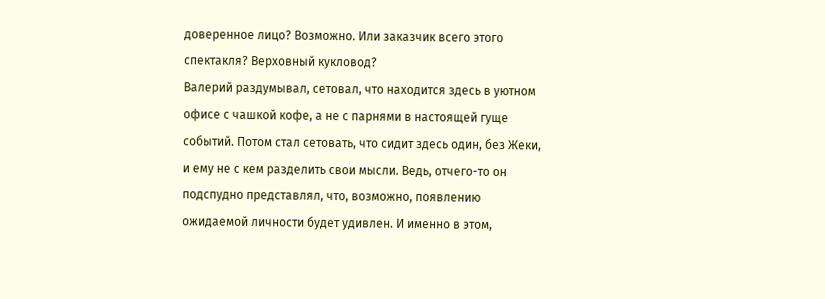доверенное лицо? Возможно. Или заказчик всего этого спектакля? Верховный кукловод?
Валерий раздумывал, сетовал, что находится здесь в уютном офисе с чашкой кофе, а не с парнями в настоящей гуще событий. Потом стал сетовать, что сидит здесь один, без Жеки, и ему не с кем разделить свои мысли. Ведь, отчего-то он подспудно представлял, что, возможно, появлению ожидаемой личности будет удивлен. И именно в этом,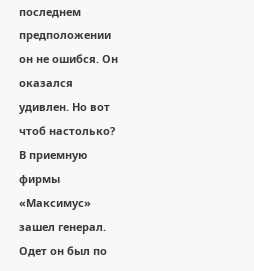последнем предположении он не ошибся. Он оказался удивлен. Но вот чтоб настолько?
В приемную фирмы «Максимус» зашел генерал. Одет он был по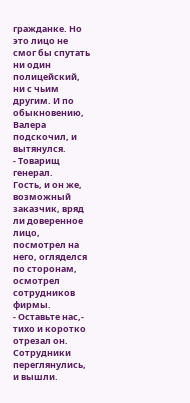гражданке. Но это лицо не смог бы спутать ни один полицейский, ни с чьим другим. И по обыкновению, Валера подскочил, и вытянулся.
- Товарищ генерал.
Гость, и он же, возможный заказчик, вряд ли доверенное лицо, посмотрел на него, огляделся по сторонам, осмотрел сотрудников фирмы.
- Оставьте нас,- тихо и коротко отрезал он.
Сотрудники переглянулись, и вышли.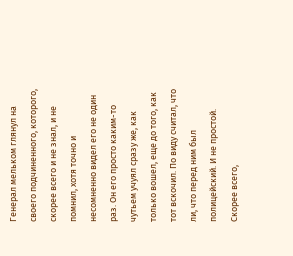Генерал мельком глянул на своего подчиненного, которого, скорее всего и не знал, и не помнил, хотя точно и несомненно видел его не один раз. Он его просто каким-то чутьем учуял сразу же, как только вошел, еще до того, как тот вскочил. По виду считал, что ли, что перед ним был полицейский. И не простой. Скорее всего,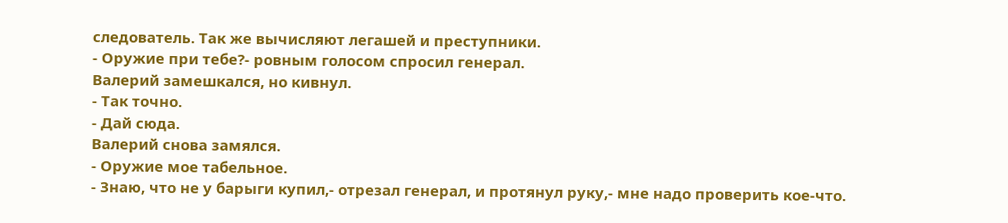следователь. Так же вычисляют легашей и преступники.
- Оружие при тебе?- ровным голосом спросил генерал.
Валерий замешкался, но кивнул.
- Так точно.
- Дай сюда.
Валерий снова замялся.
- Оружие мое табельное.
- Знаю, что не у барыги купил,- отрезал генерал, и протянул руку,- мне надо проверить кое-что.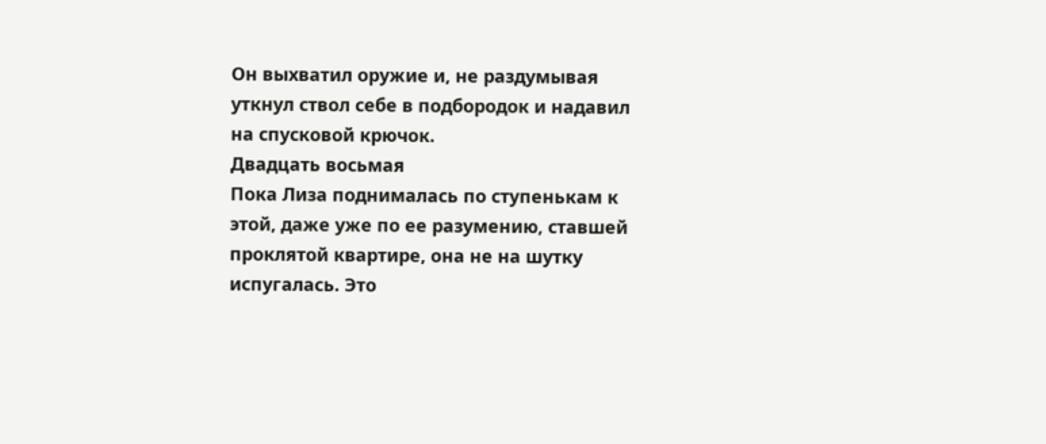Он выхватил оружие и, не раздумывая уткнул ствол себе в подбородок и надавил на спусковой крючок.
Двадцать восьмая
Пока Лиза поднималась по ступенькам к этой, даже уже по ее разумению, ставшей проклятой квартире, она не на шутку испугалась. Это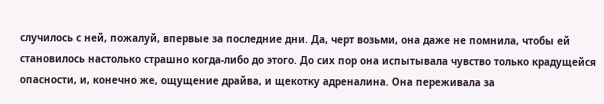случилось с ней, пожалуй, впервые за последние дни. Да, черт возьми, она даже не помнила, чтобы ей становилось настолько страшно когда-либо до этого. До сих пор она испытывала чувство только крадущейся опасности, и, конечно же, ощущение драйва, и щекотку адреналина. Она переживала за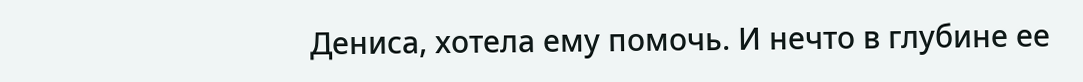Дениса, хотела ему помочь. И нечто в глубине ее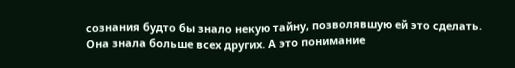сознания будто бы знало некую тайну, позволявшую ей это сделать. Она знала больше всех других. А это понимание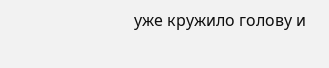уже кружило голову и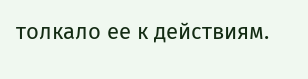толкало ее к действиям.